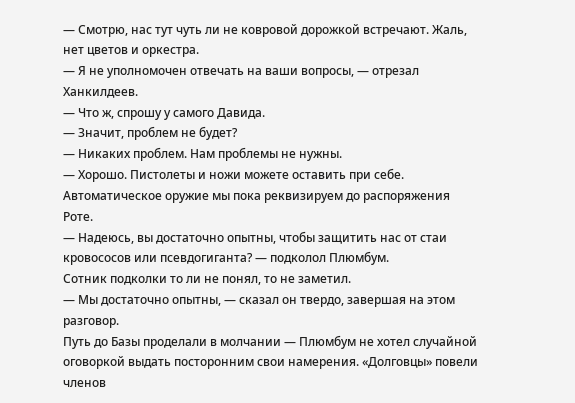— Смотрю, нас тут чуть ли не ковровой дорожкой встречают. Жаль, нет цветов и оркестра.
— Я не уполномочен отвечать на ваши вопросы, — отрезал Ханкилдеев.
— Что ж, спрошу у самого Давида.
— Значит, проблем не будет?
— Никаких проблем. Нам проблемы не нужны.
— Хорошо. Пистолеты и ножи можете оставить при себе. Автоматическое оружие мы пока реквизируем до распоряжения Роте.
— Надеюсь, вы достаточно опытны, чтобы защитить нас от стаи кровососов или псевдогиганта? — подколол Плюмбум.
Сотник подколки то ли не понял, то не заметил.
— Мы достаточно опытны, — сказал он твердо, завершая на этом разговор.
Путь до Базы проделали в молчании — Плюмбум не хотел случайной оговоркой выдать посторонним свои намерения. «Долговцы» повели членов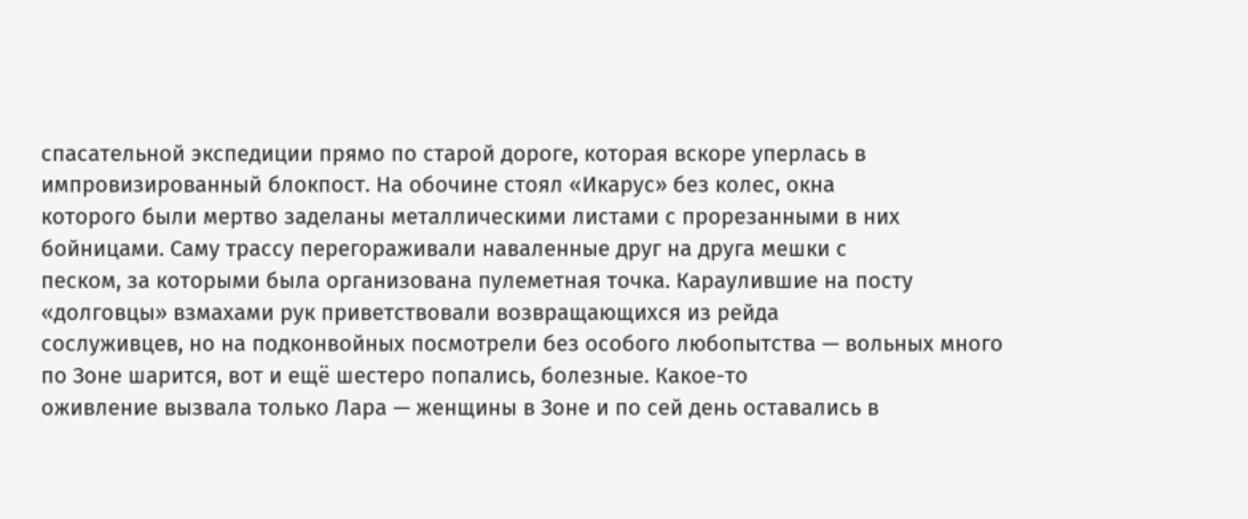спасательной экспедиции прямо по старой дороге, которая вскоре уперлась в импровизированный блокпост. На обочине стоял «Икарус» без колес, окна
которого были мертво заделаны металлическими листами с прорезанными в них бойницами. Саму трассу перегораживали наваленные друг на друга мешки с
песком, за которыми была организована пулеметная точка. Караулившие на посту «долговцы» взмахами рук приветствовали возвращающихся из рейда
сослуживцев, но на подконвойных посмотрели без особого любопытства — вольных много по Зоне шарится, вот и ещё шестеро попались, болезные. Какое-то
оживление вызвала только Лара — женщины в Зоне и по сей день оставались в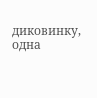диковинку, одна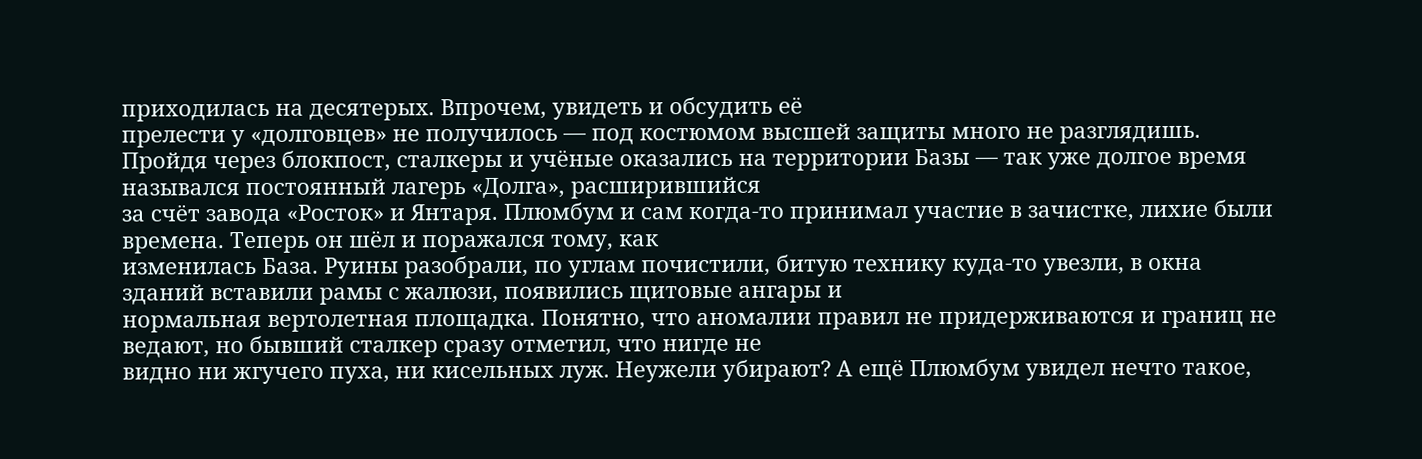приходилась на десятерых. Впрочем, увидеть и обсудить её
прелести у «долговцев» не получилось — под костюмом высшей защиты много не разглядишь.
Пройдя через блокпост, сталкеры и учёные оказались на территории Базы — так уже долгое время назывался постоянный лагерь «Долга», расширившийся
за счёт завода «Росток» и Янтаря. Плюмбум и сам когда-то принимал участие в зачистке, лихие были времена. Теперь он шёл и поражался тому, как
изменилась База. Руины разобрали, по углам почистили, битую технику куда-то увезли, в окна зданий вставили рамы с жалюзи, появились щитовые ангары и
нормальная вертолетная площадка. Понятно, что аномалии правил не придерживаются и границ не ведают, но бывший сталкер сразу отметил, что нигде не
видно ни жгучего пуха, ни кисельных луж. Неужели убирают? А ещё Плюмбум увидел нечто такое,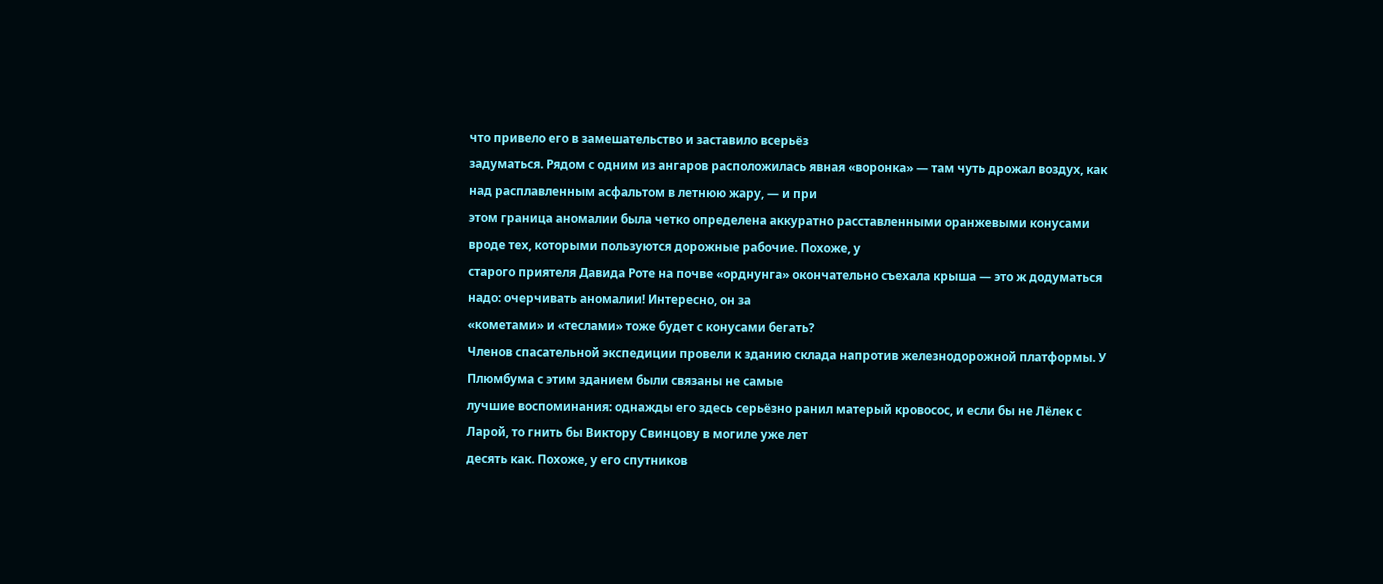что привело его в замешательство и заставило всерьёз
задуматься. Рядом с одним из ангаров расположилась явная «воронка» — там чуть дрожал воздух, как над расплавленным асфальтом в летнюю жару, — и при
этом граница аномалии была четко определена аккуратно расставленными оранжевыми конусами вроде тех, которыми пользуются дорожные рабочие. Похоже, у
старого приятеля Давида Роте на почве «орднунга» окончательно съехала крыша — это ж додуматься надо: очерчивать аномалии! Интересно, он за
«кометами» и «теслами» тоже будет с конусами бегать?
Членов спасательной экспедиции провели к зданию склада напротив железнодорожной платформы. У Плюмбума с этим зданием были связаны не самые
лучшие воспоминания: однажды его здесь серьёзно ранил матерый кровосос, и если бы не Лёлек с Ларой, то гнить бы Виктору Свинцову в могиле уже лет
десять как. Похоже, у его спутников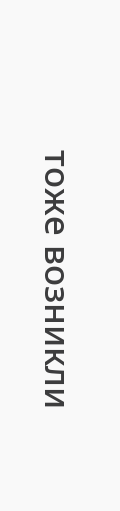тоже возникли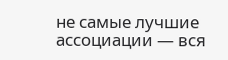не самые лучшие ассоциации — вся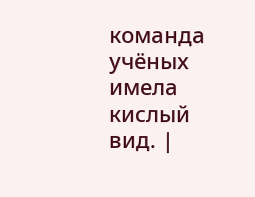команда учёных имела кислый вид. |